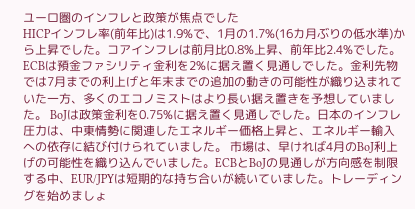ユーロ圏のインフレと政策が焦点でした
HICPインフレ率(前年比)は1.9%で、1月の1.7%(16カ月ぶりの低水準)から上昇でした。コアインフレは前月比0.8%上昇、前年比2.4%でした。 ECBは預金ファシリティ金利を2%に据え置く見通しでした。金利先物では7月までの利上げと年末までの追加の動きの可能性が織り込まれていた一方、多くのエコノミストはより長い据え置きを予想していました。 BoJは政策金利を0.75%に据え置く見通しでした。日本のインフレ圧力は、中東情勢に関連したエネルギー価格上昇と、エネルギー輸入への依存に結び付けられていました。 市場は、早ければ4月のBoJ利上げの可能性を織り込んでいました。ECBとBoJの見通しが方向感を制限する中、EUR/JPYは短期的な持ち合いが続いていました。トレーディングを始めましょ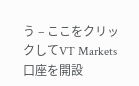う – ここをクリックしてVT Markets口座を開設